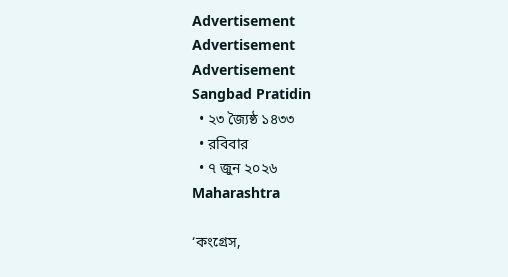Advertisement
Advertisement
Advertisement
Sangbad Pratidin
  • ২৩ জ্যৈষ্ঠ ১৪৩৩
  • রবিবার
  • ৭ জুন ২০২৬
Maharashtra

‘কংগ্রেস,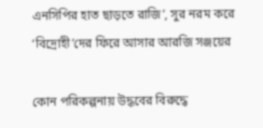এনসিপির হাত ছাড়তে রাজি’, সুর নরম করে ‘বিদ্রোহী’দের ফিরে আসার আরজি সঞ্জয়ের

কোন পরিকল্পনায় উদ্ধবের বিরুদ্ধে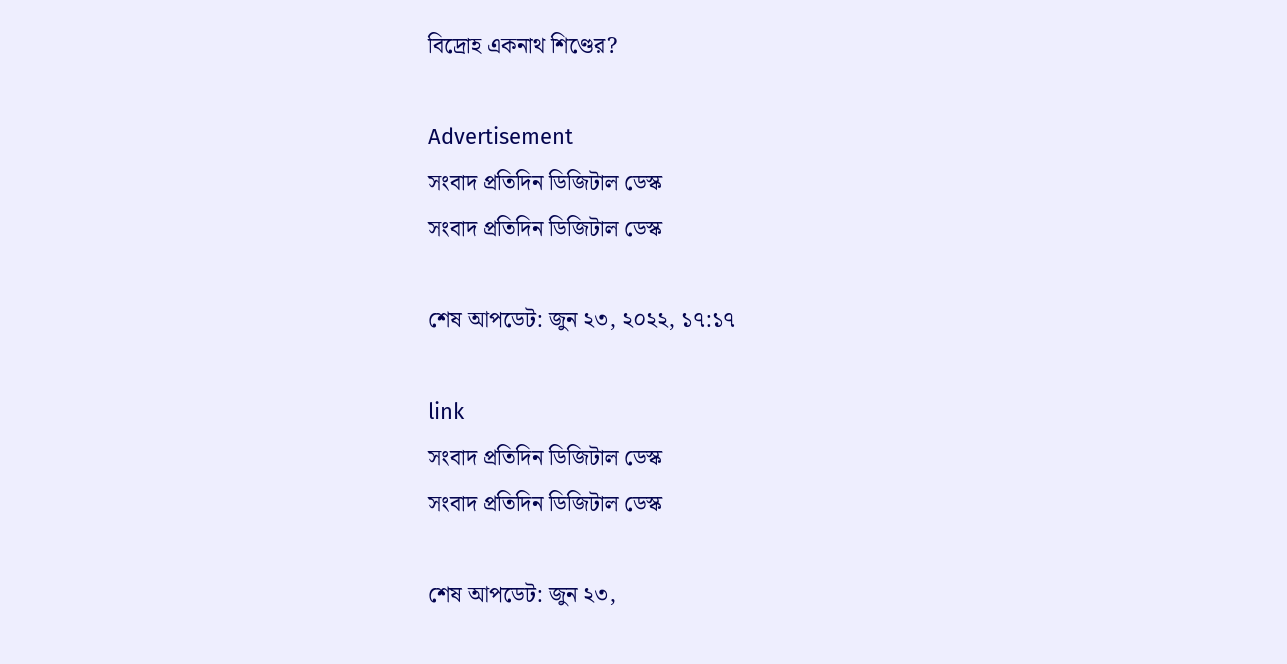বিদ্রোহ একনাথ শিণ্ডের?

Advertisement
সংবাদ প্রতিদিন ডিজিটাল ডেস্ক
সংবাদ প্রতিদিন ডিজিটাল ডেস্ক

শেষ আপডেট: জুন ২৩, ২০২২, ১৭:১৭

link
সংবাদ প্রতিদিন ডিজিটাল ডেস্ক
সংবাদ প্রতিদিন ডিজিটাল ডেস্ক

শেষ আপডেট: জুন ২৩,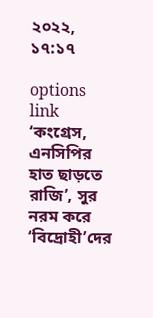২০২২, ১৭:১৭

options
link
‘কংগ্রেস, এনসিপির হাত ছাড়তে রাজি’, সুর নরম করে ‘বিদ্রোহী’দের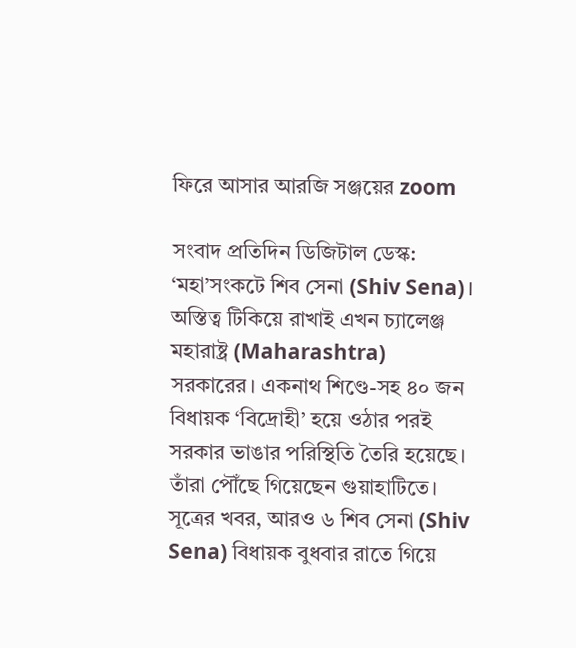ফিরে আসার আরজি সঞ্জয়ের zoom

সংবাদ প্রতিদিন ডিজিটাল ডেস্ক: ‘মহা’সংকটে শিব সেনা (Shiv Sena)। অস্তিত্ব টিকিয়ে রাখাই এখন চ্যালেঞ্জ মহারাষ্ট্র (Maharashtra) সরকারের। একনাথ শিণ্ডে-সহ ৪০ জন বিধায়ক ‘বিদ্রোহী’ হয়ে ওঠার পরই সরকার ভাঙার পরিস্থিতি তৈরি হয়েছে। তাঁরা পৌঁছে গিয়েছেন গুয়াহাটিতে। সূত্রের খবর, আরও ৬ শিব সেনা (Shiv Sena) বিধায়ক বুধবার রাতে গিয়ে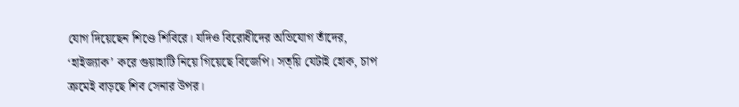যোগ দিয়েছেন শিণ্ডে শিবিরে। যদিও বিরোধীদের অভিযোগ তাঁদের, ‘হাইজ‌্যাক’ করে গুয়াহাটি নিয়ে গিয়েছে বিজেপি। সত্য়ি যেটাই হোক, চাপ ক্রমেই বাড়ছে শিব সেনার উপর।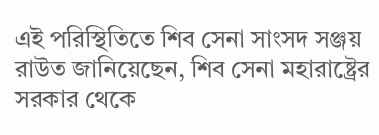এই পরিস্থিতিতে শিব সেনা সাংসদ সঞ্জয় রাউত জানিয়েছেন, শিব সেনা মহারাষ্ট্রের সরকার থেকে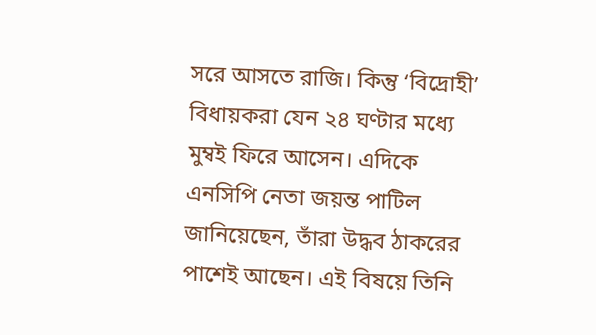সরে আসতে রাজি। কিন্তু ‘বিদ্রোহী’ বিধায়করা যেন ২৪ ঘণ্টার মধ্যে মুম্বই ফিরে আসেন। এদিকে এনসিপি নেতা জয়ন্ত পাটিল জানিয়েছেন, তাঁরা উদ্ধব ঠাকরের পাশেই আছেন। এই বিষয়ে তিনি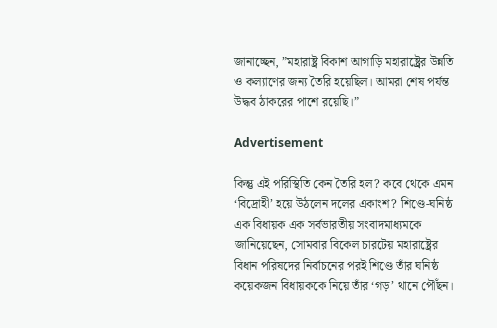জানাচ্ছেন, ”মহারাষ্ট্র বিকাশ আগাড়ি মহারাষ্ট্র্রের উন্নতি ও কল্যাণের জন্য তৈরি হয়েছিল। আমরা শেষ পর্যন্ত উদ্ধব ঠাকরের পাশে রয়েছি।”

Advertisement

কিন্তু এই পরিস্থিতি কেন তৈরি হল? কবে থেকে এমন ‘বিদ্রোহী’ হয়ে উঠলেন দলের একাংশ? শিণ্ডে-ঘনিষ্ঠ এক বিধায়ক এক সর্বভারতীয় সংবাদমাধ্যমকে জানিয়েছেন, সোমবার বিকেল চারটেয় মহারাষ্ট্রের বিধান পরিষদের নির্বাচনের পরই শিণ্ডে তাঁর ঘনিষ্ঠ কয়েকজন বিধায়ককে নিয়ে তাঁর ‘গড়’ থানে পৌঁছন।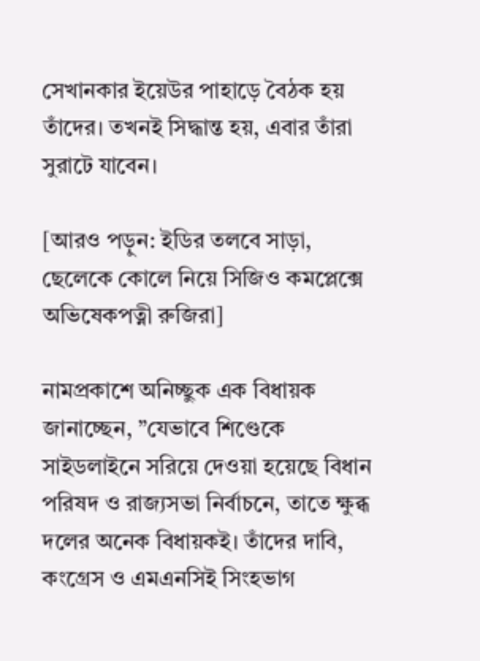সেখানকার ইয়েউর পাহাড়ে বৈঠক হয় তাঁদের। তখনই সিদ্ধান্ত হয়, এবার তাঁরা সুরাটে যাবেন।

[আরও পড়ুন: ইডির তলবে সাড়া, ছেলেকে কোলে নিয়ে সিজিও কমপ্লেক্সে অভিষেকপত্নী রুজিরা]

নামপ্রকাশে অনিচ্ছুক এক বিধায়ক জানাচ্ছেন, ”যেভাবে শিণ্ডেকে সাইডলাইনে সরিয়ে দেওয়া হয়েছে বিধান পরিষদ ও রাজ্যসভা নির্বাচনে, তাতে ক্ষুব্ধ দলের অনেক বিধায়কই। তাঁদের দাবি, কংগ্রেস ও এমএনসিই সিংহভাগ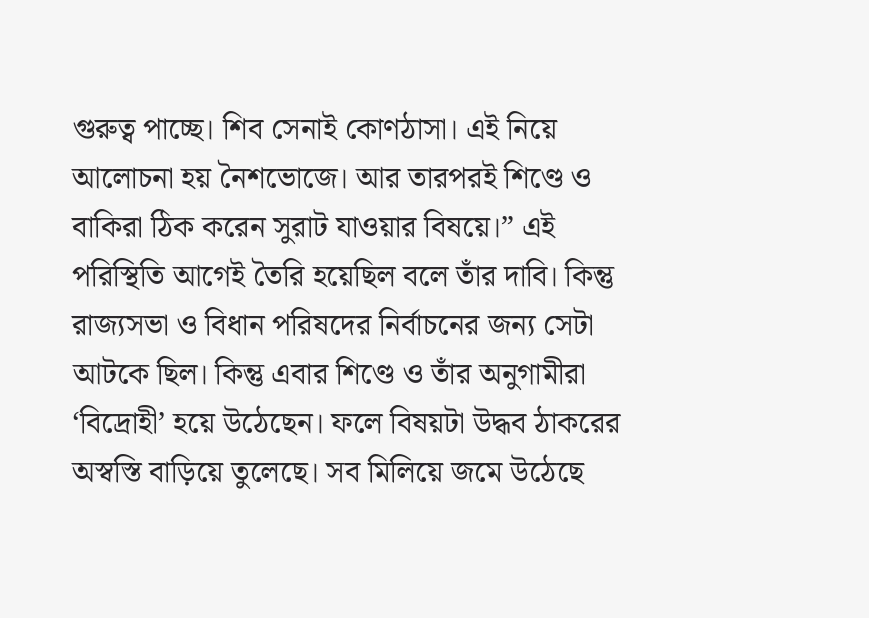গুরুত্ব পাচ্ছে। শিব সেনাই কোণঠাসা। এই নিয়ে আলোচনা হয় নৈশভোজে। আর তারপরই শিণ্ডে ও বাকিরা ঠিক করেন সুরাট যাওয়ার বিষয়ে।” এই পরিস্থিতি আগেই তৈরি হয়েছিল বলে তাঁর দাবি। কিন্তু রাজ্যসভা ও বিধান পরিষদের নির্বাচনের জন্য সেটা আটকে ছিল। কিন্তু এবার শিণ্ডে ও তাঁর অনুগামীরা ‘বিদ্রোহী’ হয়ে উঠেছেন। ফলে বিষয়টা উদ্ধব ঠাকরের অস্বস্তি বাড়িয়ে তুলেছে। সব মিলিয়ে জমে উঠেছে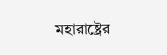মহারাষ্ট্রের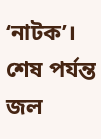‘নাটক’। শেষ পর্যন্ত জল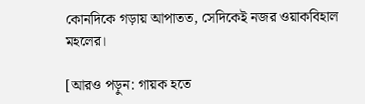কোনদিকে গড়ায় আপাতত, সেদিকেই নজর ওয়াকবিহাল মহলের।

[আরও পড়ুন: গায়ক হতে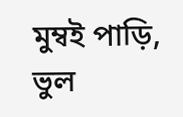মুম্বই পাড়ি, ভুল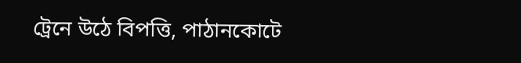ট্রেনে উঠে বিপত্তি, পাঠানকোটে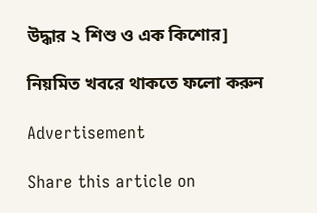উদ্ধার ২ শিশু ও এক কিশোর]

নিয়মিত খবরে থাকতে ফলো করুন

Advertisement

Share this article on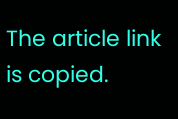The article link is copied.